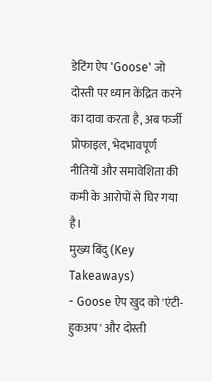डेटिंग ऐप 'Goose' जो दोस्ती पर ध्यान केंद्रित करने का दावा करता है, अब फर्जी प्रोफाइल, भेदभावपूर्ण नीतियों और समावेशिता की कमी के आरोपों से घिर गया है।
मुख्य बिंदु (Key Takeaways)
- Goose ऐप खुद को 'एंटी-हुकअप' और दोस्ती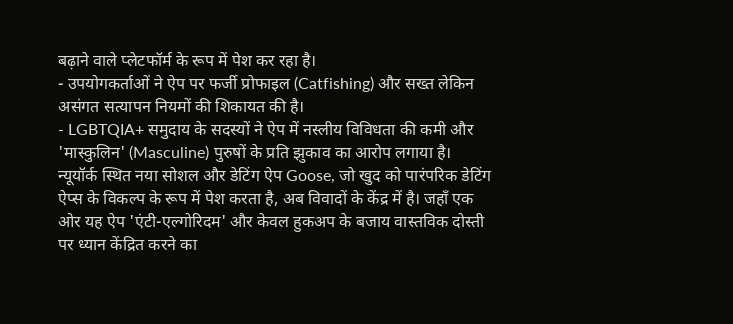बढ़ाने वाले प्लेटफॉर्म के रूप में पेश कर रहा है।
- उपयोगकर्ताओं ने ऐप पर फर्जी प्रोफाइल (Catfishing) और सख्त लेकिन असंगत सत्यापन नियमों की शिकायत की है।
- LGBTQIA+ समुदाय के सदस्यों ने ऐप में नस्लीय विविधता की कमी और 'मास्कुलिन' (Masculine) पुरुषों के प्रति झुकाव का आरोप लगाया है।
न्यूयॉर्क स्थित नया सोशल और डेटिंग ऐप Goose, जो खुद को पारंपरिक डेटिंग ऐप्स के विकल्प के रूप में पेश करता है, अब विवादों के केंद्र में है। जहाँ एक ओर यह ऐप 'एंटी-एल्गोरिदम' और केवल हुकअप के बजाय वास्तविक दोस्ती पर ध्यान केंद्रित करने का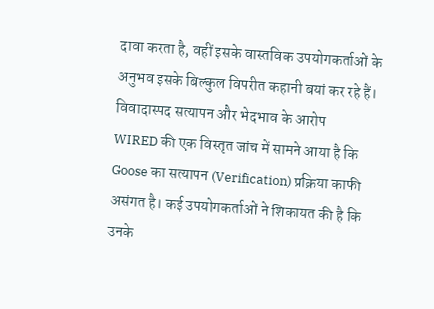दावा करता है, वहीं इसके वास्तविक उपयोगकर्ताओं के अनुभव इसके बिल्कुल विपरीत कहानी बयां कर रहे हैं।
विवादास्पद सत्यापन और भेदभाव के आरोप
WIRED की एक विस्तृत जांच में सामने आया है कि Goose का सत्यापन (Verification) प्रक्रिया काफी असंगत है। कई उपयोगकर्ताओं ने शिकायत की है कि उनके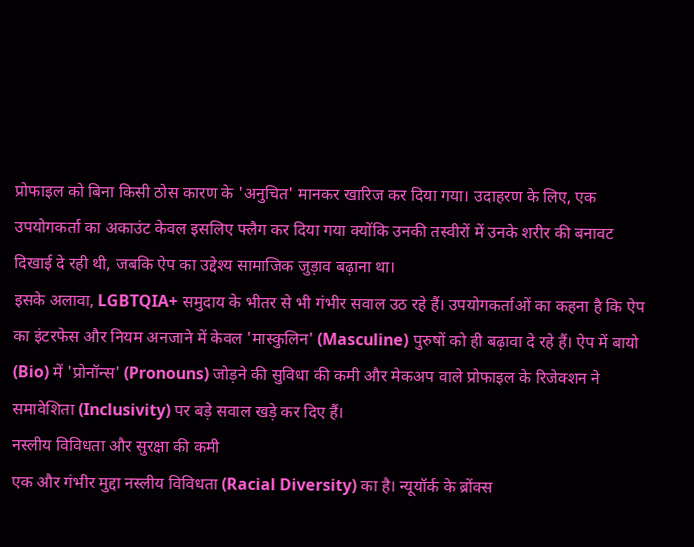प्रोफाइल को बिना किसी ठोस कारण के 'अनुचित' मानकर खारिज कर दिया गया। उदाहरण के लिए, एक उपयोगकर्ता का अकाउंट केवल इसलिए फ्लैग कर दिया गया क्योंकि उनकी तस्वीरों में उनके शरीर की बनावट दिखाई दे रही थी, जबकि ऐप का उद्देश्य सामाजिक जुड़ाव बढ़ाना था।
इसके अलावा, LGBTQIA+ समुदाय के भीतर से भी गंभीर सवाल उठ रहे हैं। उपयोगकर्ताओं का कहना है कि ऐप का इंटरफेस और नियम अनजाने में केवल 'मास्कुलिन' (Masculine) पुरुषों को ही बढ़ावा दे रहे हैं। ऐप में बायो (Bio) में 'प्रोनॉन्स' (Pronouns) जोड़ने की सुविधा की कमी और मेकअप वाले प्रोफाइल के रिजेक्शन ने समावेशिता (Inclusivity) पर बड़े सवाल खड़े कर दिए हैं।
नस्लीय विविधता और सुरक्षा की कमी
एक और गंभीर मुद्दा नस्लीय विविधता (Racial Diversity) का है। न्यूयॉर्क के ब्रोंक्स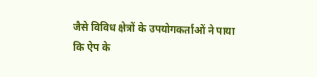जैसे विविध क्षेत्रों के उपयोगकर्ताओं ने पाया कि ऐप के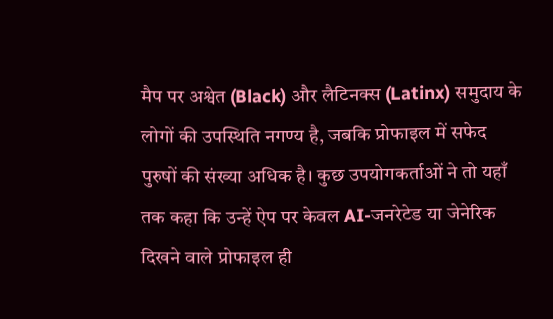मैप पर अश्वेत (Black) और लैटिनक्स (Latinx) समुदाय के लोगों की उपस्थिति नगण्य है, जबकि प्रोफाइल में सफेद पुरुषों की संख्या अधिक है। कुछ उपयोगकर्ताओं ने तो यहाँ तक कहा कि उन्हें ऐप पर केवल AI-जनरेटेड या जेनेरिक दिखने वाले प्रोफाइल ही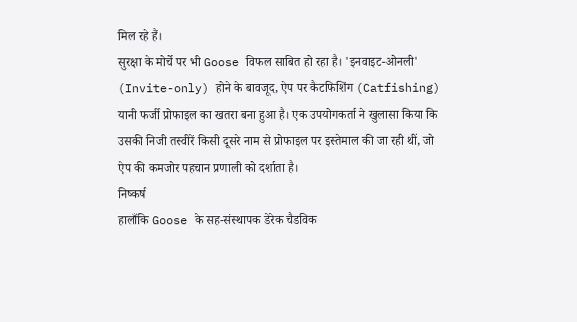मिल रहे हैं।
सुरक्षा के मोर्चे पर भी Goose विफल साबित हो रहा है। 'इनवाइट-ओनली' (Invite-only) होने के बावजूद, ऐप पर कैटफिशिंग (Catfishing) यानी फर्जी प्रोफाइल का खतरा बना हुआ है। एक उपयोगकर्ता ने खुलासा किया कि उसकी निजी तस्वीरें किसी दूसरे नाम से प्रोफाइल पर इस्तेमाल की जा रही थीं, जो ऐप की कमजोर पहचान प्रणाली को दर्शाता है।
निष्कर्ष
हालाँकि Goose के सह-संस्थापक डेरेक चैडविक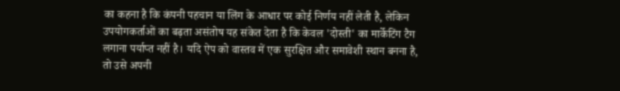का कहना है कि कंपनी पहचान या लिंग के आधार पर कोई निर्णय नहीं लेती है, लेकिन उपयोगकर्ताओं का बढ़ता असंतोष यह संकेत देता है कि केवल 'दोस्ती' का मार्केटिंग टैग लगाना पर्याप्त नहीं है। यदि ऐप को वास्तव में एक सुरक्षित और समावेशी स्थान बनना है, तो उसे अपनी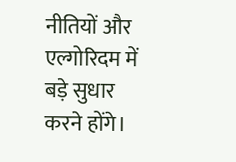नीतियों और एल्गोरिदम में बड़े सुधार करने होंगे।